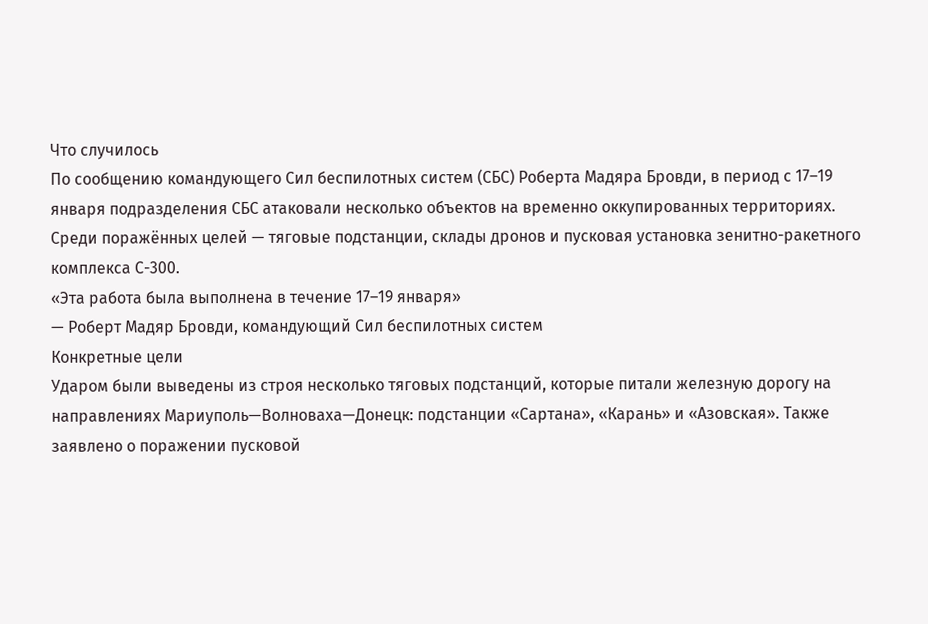Что случилось
По сообщению командующего Сил беспилотных систем (СБС) Роберта Мадяра Бровди, в период с 17–19 января подразделения СБС атаковали несколько объектов на временно оккупированных территориях. Среди поражённых целей — тяговые подстанции, склады дронов и пусковая установка зенитно-ракетного комплекса С-300.
«Эта работа была выполнена в течение 17–19 января»
— Роберт Мадяр Бровди, командующий Сил беспилотных систем
Конкретные цели
Ударом были выведены из строя несколько тяговых подстанций, которые питали железную дорогу на направлениях Мариуполь—Волноваха—Донецк: подстанции «Сартана», «Карань» и «Азовская». Также заявлено о поражении пусковой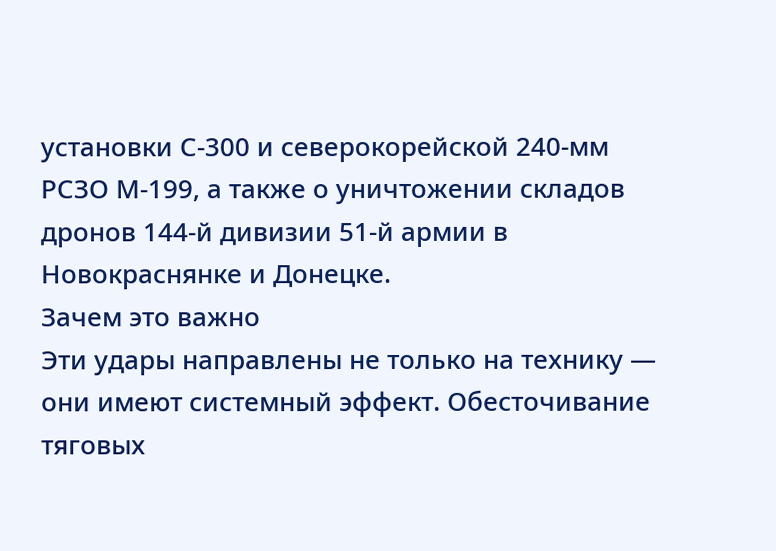установки С-300 и северокорейской 240-мм РСЗО М-199, а также о уничтожении складов дронов 144-й дивизии 51-й армии в Новокраснянке и Донецке.
Зачем это важно
Эти удары направлены не только на технику — они имеют системный эффект. Обесточивание тяговых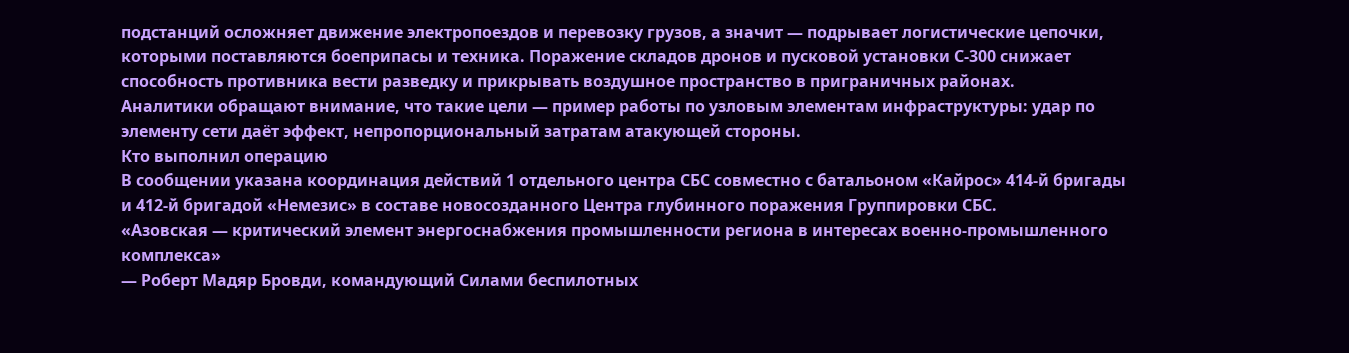подстанций осложняет движение электропоездов и перевозку грузов, а значит — подрывает логистические цепочки, которыми поставляются боеприпасы и техника. Поражение складов дронов и пусковой установки С-300 снижает способность противника вести разведку и прикрывать воздушное пространство в приграничных районах.
Аналитики обращают внимание, что такие цели — пример работы по узловым элементам инфраструктуры: удар по элементу сети даёт эффект, непропорциональный затратам атакующей стороны.
Кто выполнил операцию
В сообщении указана координация действий 1 отдельного центра СБС совместно с батальоном «Кайрос» 414-й бригады и 412-й бригадой «Немезис» в составе новосозданного Центра глубинного поражения Группировки СБС.
«Азовская — критический элемент энергоснабжения промышленности региона в интересах военно‑промышленного комплекса»
— Роберт Мадяр Бровди, командующий Силами беспилотных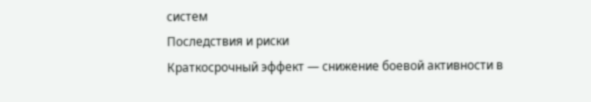систем
Последствия и риски
Краткосрочный эффект — снижение боевой активности в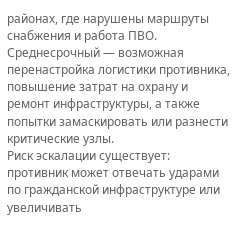районах, где нарушены маршруты снабжения и работа ПВО. Среднесрочный — возможная перенастройка логистики противника, повышение затрат на охрану и ремонт инфраструктуры, а также попытки замаскировать или разнести критические узлы.
Риск эскалации существует: противник может отвечать ударами по гражданской инфраструктуре или увеличивать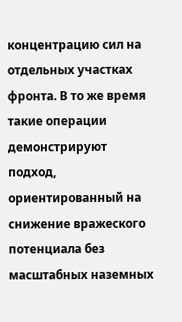концентрацию сил на отдельных участках фронта. В то же время такие операции демонстрируют подход, ориентированный на снижение вражеского потенциала без масштабных наземных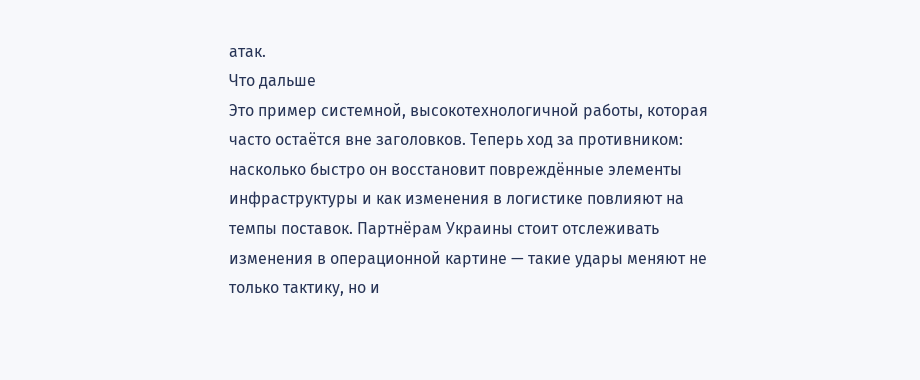атак.
Что дальше
Это пример системной, высокотехнологичной работы, которая часто остаётся вне заголовков. Теперь ход за противником: насколько быстро он восстановит повреждённые элементы инфраструктуры и как изменения в логистике повлияют на темпы поставок. Партнёрам Украины стоит отслеживать изменения в операционной картине — такие удары меняют не только тактику, но и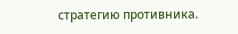стратегию противника.